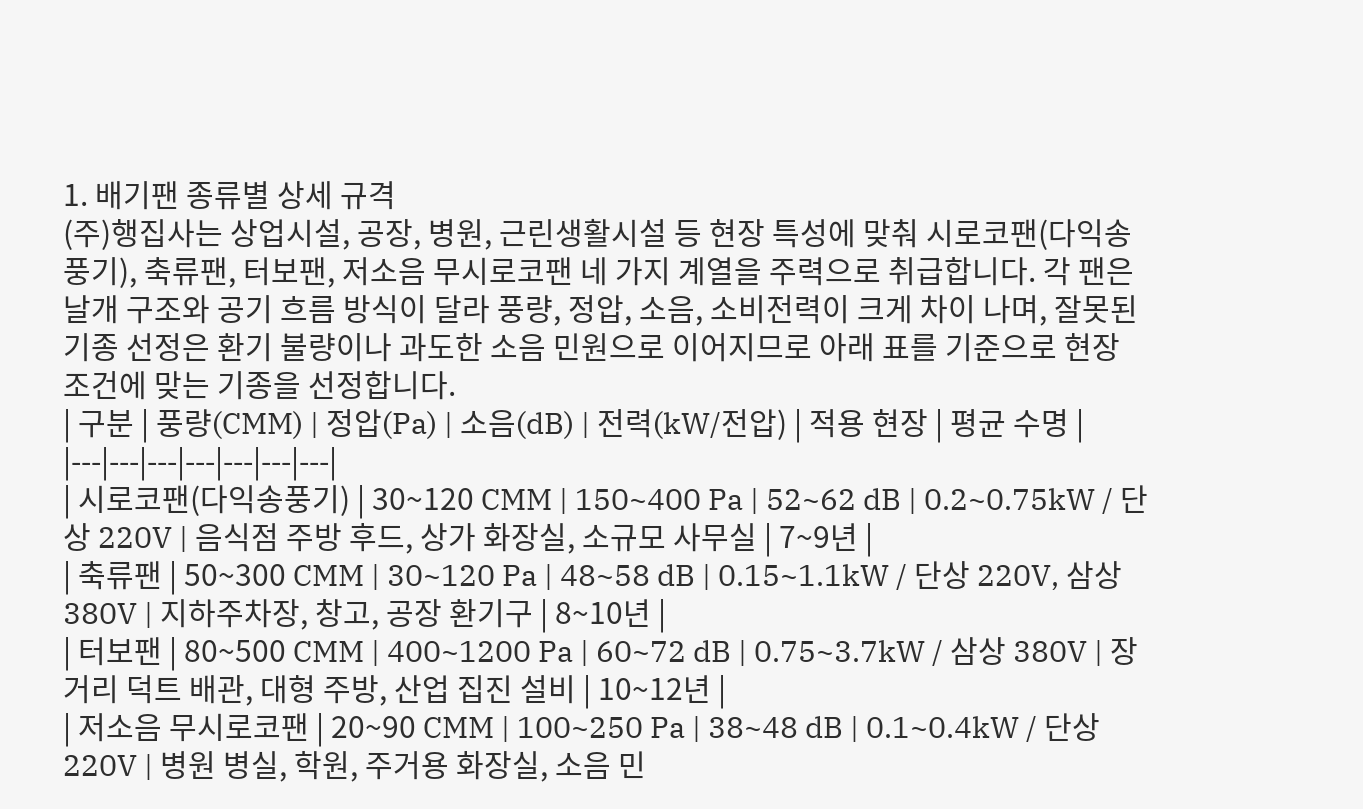1. 배기팬 종류별 상세 규격
(주)행집사는 상업시설, 공장, 병원, 근린생활시설 등 현장 특성에 맞춰 시로코팬(다익송풍기), 축류팬, 터보팬, 저소음 무시로코팬 네 가지 계열을 주력으로 취급합니다. 각 팬은 날개 구조와 공기 흐름 방식이 달라 풍량, 정압, 소음, 소비전력이 크게 차이 나며, 잘못된 기종 선정은 환기 불량이나 과도한 소음 민원으로 이어지므로 아래 표를 기준으로 현장 조건에 맞는 기종을 선정합니다.
| 구분 | 풍량(CMM) | 정압(Pa) | 소음(dB) | 전력(kW/전압) | 적용 현장 | 평균 수명 |
|---|---|---|---|---|---|---|
| 시로코팬(다익송풍기) | 30~120 CMM | 150~400 Pa | 52~62 dB | 0.2~0.75kW / 단상 220V | 음식점 주방 후드, 상가 화장실, 소규모 사무실 | 7~9년 |
| 축류팬 | 50~300 CMM | 30~120 Pa | 48~58 dB | 0.15~1.1kW / 단상 220V, 삼상 380V | 지하주차장, 창고, 공장 환기구 | 8~10년 |
| 터보팬 | 80~500 CMM | 400~1200 Pa | 60~72 dB | 0.75~3.7kW / 삼상 380V | 장거리 덕트 배관, 대형 주방, 산업 집진 설비 | 10~12년 |
| 저소음 무시로코팬 | 20~90 CMM | 100~250 Pa | 38~48 dB | 0.1~0.4kW / 단상 220V | 병원 병실, 학원, 주거용 화장실, 소음 민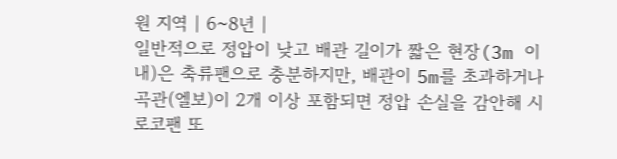원 지역 | 6~8년 |
일반적으로 정압이 낮고 배관 길이가 짧은 현장(3m 이내)은 축류팬으로 충분하지만, 배관이 5m를 초과하거나 곡관(엘보)이 2개 이상 포함되면 정압 손실을 감안해 시로코팬 또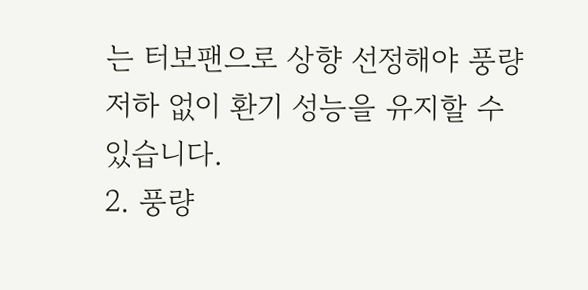는 터보팬으로 상향 선정해야 풍량 저하 없이 환기 성능을 유지할 수 있습니다.
2. 풍량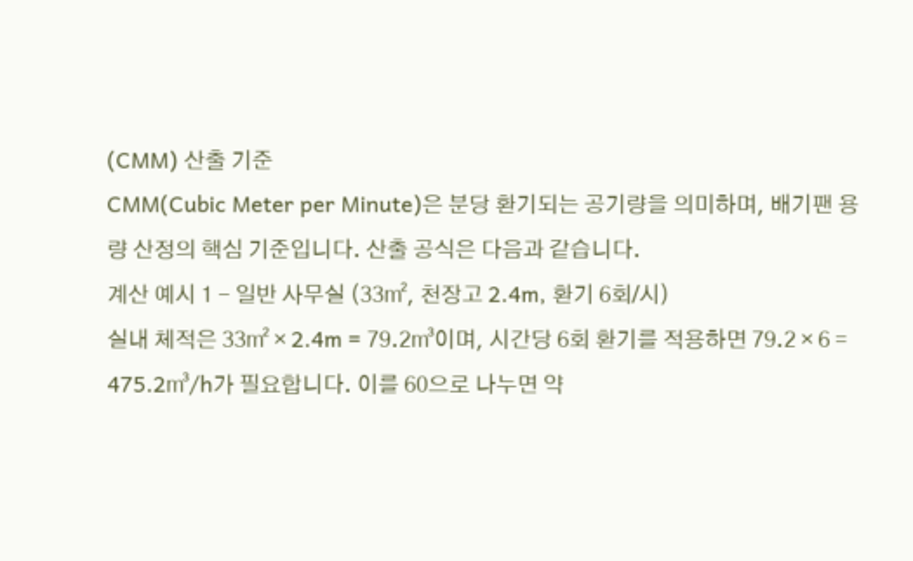(CMM) 산출 기준
CMM(Cubic Meter per Minute)은 분당 환기되는 공기량을 의미하며, 배기팬 용량 산정의 핵심 기준입니다. 산출 공식은 다음과 같습니다.
계산 예시 1 - 일반 사무실 (33㎡, 천장고 2.4m, 환기 6회/시)
실내 체적은 33㎡ × 2.4m = 79.2㎥이며, 시간당 6회 환기를 적용하면 79.2 × 6 = 475.2㎥/h가 필요합니다. 이를 60으로 나누면 약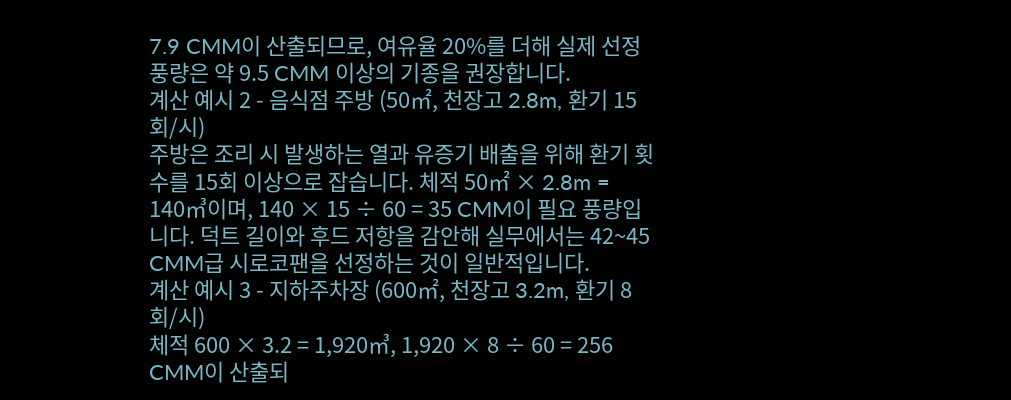7.9 CMM이 산출되므로, 여유율 20%를 더해 실제 선정 풍량은 약 9.5 CMM 이상의 기종을 권장합니다.
계산 예시 2 - 음식점 주방 (50㎡, 천장고 2.8m, 환기 15회/시)
주방은 조리 시 발생하는 열과 유증기 배출을 위해 환기 횟수를 15회 이상으로 잡습니다. 체적 50㎡ × 2.8m = 140㎥이며, 140 × 15 ÷ 60 = 35 CMM이 필요 풍량입니다. 덕트 길이와 후드 저항을 감안해 실무에서는 42~45 CMM급 시로코팬을 선정하는 것이 일반적입니다.
계산 예시 3 - 지하주차장 (600㎡, 천장고 3.2m, 환기 8회/시)
체적 600 × 3.2 = 1,920㎥, 1,920 × 8 ÷ 60 = 256 CMM이 산출되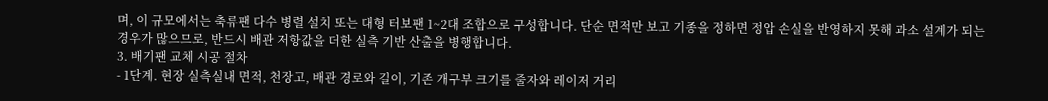며, 이 규모에서는 축류팬 다수 병렬 설치 또는 대형 터보팬 1~2대 조합으로 구성합니다. 단순 면적만 보고 기종을 정하면 정압 손실을 반영하지 못해 과소 설계가 되는 경우가 많으므로, 반드시 배관 저항값을 더한 실측 기반 산출을 병행합니다.
3. 배기팬 교체 시공 절차
- 1단계. 현장 실측실내 면적, 천장고, 배관 경로와 길이, 기존 개구부 크기를 줄자와 레이저 거리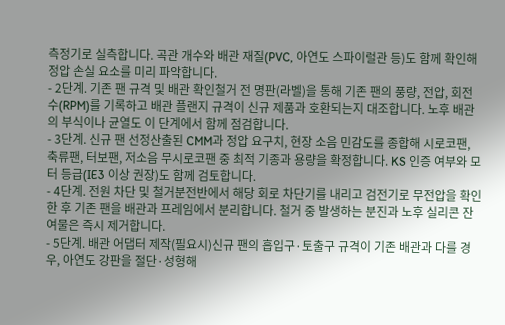측정기로 실측합니다. 곡관 개수와 배관 재질(PVC, 아연도 스파이럴관 등)도 함께 확인해 정압 손실 요소를 미리 파악합니다.
- 2단계. 기존 팬 규격 및 배관 확인철거 전 명판(라벨)을 통해 기존 팬의 풍량, 전압, 회전수(RPM)를 기록하고 배관 플랜지 규격이 신규 제품과 호환되는지 대조합니다. 노후 배관의 부식이나 균열도 이 단계에서 함께 점검합니다.
- 3단계. 신규 팬 선정산출된 CMM과 정압 요구치, 현장 소음 민감도를 종합해 시로코팬, 축류팬, 터보팬, 저소음 무시로코팬 중 최적 기종과 용량을 확정합니다. KS 인증 여부와 모터 등급(IE3 이상 권장)도 함께 검토합니다.
- 4단계. 전원 차단 및 철거분전반에서 해당 회로 차단기를 내리고 검전기로 무전압을 확인한 후 기존 팬을 배관과 프레임에서 분리합니다. 철거 중 발생하는 분진과 노후 실리콘 잔여물은 즉시 제거합니다.
- 5단계. 배관 어댑터 제작(필요시)신규 팬의 흡입구·토출구 규격이 기존 배관과 다를 경우, 아연도 강판을 절단·성형해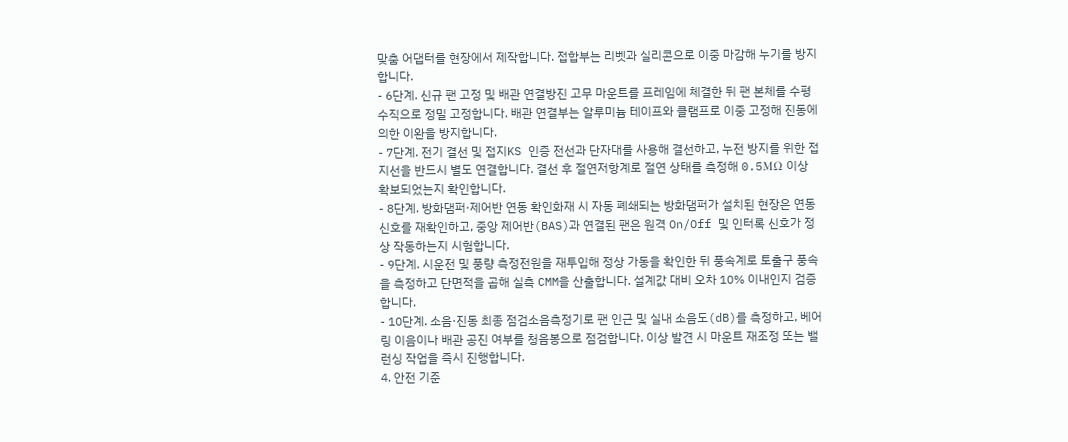맞춤 어댑터를 현장에서 제작합니다. 접합부는 리벳과 실리콘으로 이중 마감해 누기를 방지합니다.
- 6단계. 신규 팬 고정 및 배관 연결방진 고무 마운트를 프레임에 체결한 뒤 팬 본체를 수평 수직으로 정밀 고정합니다. 배관 연결부는 알루미늄 테이프와 클램프로 이중 고정해 진동에 의한 이완을 방지합니다.
- 7단계. 전기 결선 및 접지KS 인증 전선과 단자대를 사용해 결선하고, 누전 방지를 위한 접지선을 반드시 별도 연결합니다. 결선 후 절연저항계로 절연 상태를 측정해 0.5MΩ 이상 확보되었는지 확인합니다.
- 8단계. 방화댐퍼·제어반 연동 확인화재 시 자동 폐쇄되는 방화댐퍼가 설치된 현장은 연동 신호를 재확인하고, 중앙 제어반(BAS)과 연결된 팬은 원격 On/Off 및 인터록 신호가 정상 작동하는지 시험합니다.
- 9단계. 시운전 및 풍량 측정전원을 재투입해 정상 가동을 확인한 뒤 풍속계로 토출구 풍속을 측정하고 단면적을 곱해 실측 CMM을 산출합니다. 설계값 대비 오차 10% 이내인지 검증합니다.
- 10단계. 소음·진동 최종 점검소음측정기로 팬 인근 및 실내 소음도(dB)를 측정하고, 베어링 이음이나 배관 공진 여부를 청음봉으로 점검합니다. 이상 발견 시 마운트 재조정 또는 밸런싱 작업을 즉시 진행합니다.
4. 안전 기준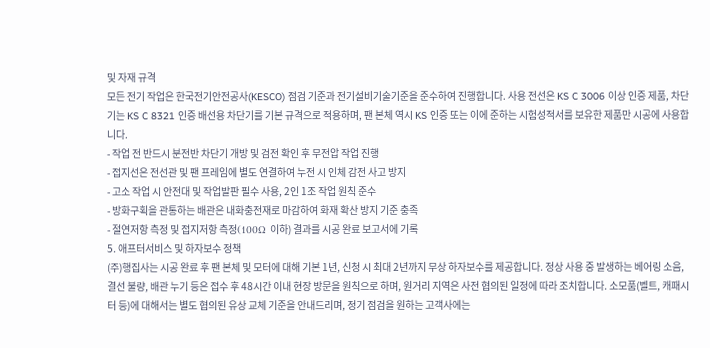및 자재 규격
모든 전기 작업은 한국전기안전공사(KESCO) 점검 기준과 전기설비기술기준을 준수하여 진행합니다. 사용 전선은 KS C 3006 이상 인증 제품, 차단기는 KS C 8321 인증 배선용 차단기를 기본 규격으로 적용하며, 팬 본체 역시 KS 인증 또는 이에 준하는 시험성적서를 보유한 제품만 시공에 사용합니다.
- 작업 전 반드시 분전반 차단기 개방 및 검전 확인 후 무전압 작업 진행
- 접지선은 전선관 및 팬 프레임에 별도 연결하여 누전 시 인체 감전 사고 방지
- 고소 작업 시 안전대 및 작업발판 필수 사용, 2인 1조 작업 원칙 준수
- 방화구획을 관통하는 배관은 내화충전재로 마감하여 화재 확산 방지 기준 충족
- 절연저항 측정 및 접지저항 측정(100Ω 이하) 결과를 시공 완료 보고서에 기록
5. 애프터서비스 및 하자보수 정책
(주)행집사는 시공 완료 후 팬 본체 및 모터에 대해 기본 1년, 신청 시 최대 2년까지 무상 하자보수를 제공합니다. 정상 사용 중 발생하는 베어링 소음, 결선 불량, 배관 누기 등은 접수 후 48시간 이내 현장 방문을 원칙으로 하며, 원거리 지역은 사전 협의된 일정에 따라 조치합니다. 소모품(벨트, 캐패시터 등)에 대해서는 별도 협의된 유상 교체 기준을 안내드리며, 정기 점검을 원하는 고객사에는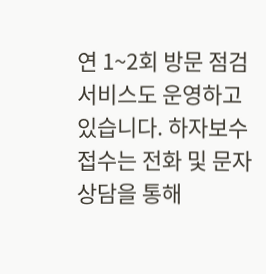연 1~2회 방문 점검 서비스도 운영하고 있습니다. 하자보수 접수는 전화 및 문자 상담을 통해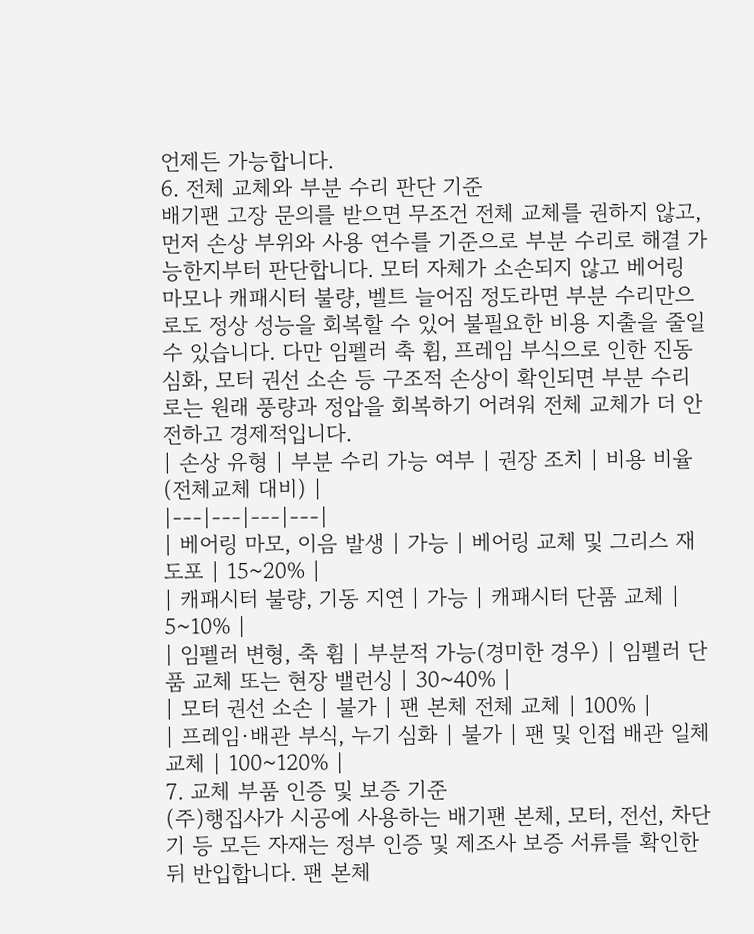언제든 가능합니다.
6. 전체 교체와 부분 수리 판단 기준
배기팬 고장 문의를 받으면 무조건 전체 교체를 권하지 않고, 먼저 손상 부위와 사용 연수를 기준으로 부분 수리로 해결 가능한지부터 판단합니다. 모터 자체가 소손되지 않고 베어링 마모나 캐패시터 불량, 벨트 늘어짐 정도라면 부분 수리만으로도 정상 성능을 회복할 수 있어 불필요한 비용 지출을 줄일 수 있습니다. 다만 임펠러 축 휨, 프레임 부식으로 인한 진동 심화, 모터 권선 소손 등 구조적 손상이 확인되면 부분 수리로는 원래 풍량과 정압을 회복하기 어려워 전체 교체가 더 안전하고 경제적입니다.
| 손상 유형 | 부분 수리 가능 여부 | 권장 조치 | 비용 비율(전체교체 대비) |
|---|---|---|---|
| 베어링 마모, 이음 발생 | 가능 | 베어링 교체 및 그리스 재도포 | 15~20% |
| 캐패시터 불량, 기동 지연 | 가능 | 캐패시터 단품 교체 | 5~10% |
| 임펠러 변형, 축 휨 | 부분적 가능(경미한 경우) | 임펠러 단품 교체 또는 현장 밸런싱 | 30~40% |
| 모터 권선 소손 | 불가 | 팬 본체 전체 교체 | 100% |
| 프레임·배관 부식, 누기 심화 | 불가 | 팬 및 인접 배관 일체 교체 | 100~120% |
7. 교체 부품 인증 및 보증 기준
(주)행집사가 시공에 사용하는 배기팬 본체, 모터, 전선, 차단기 등 모든 자재는 정부 인증 및 제조사 보증 서류를 확인한 뒤 반입합니다. 팬 본체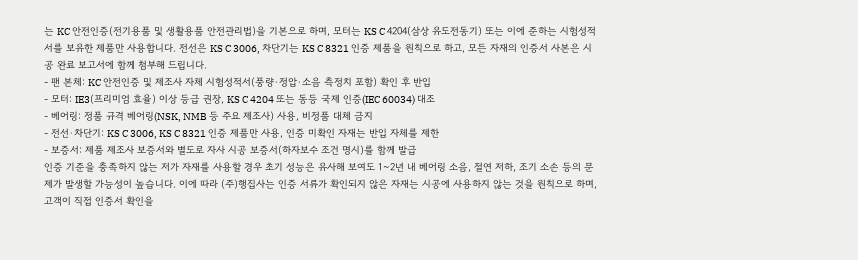는 KC 안전인증(전기용품 및 생활용품 안전관리법)을 기본으로 하며, 모터는 KS C 4204(삼상 유도전동기) 또는 이에 준하는 시험성적서를 보유한 제품만 사용합니다. 전선은 KS C 3006, 차단기는 KS C 8321 인증 제품을 원칙으로 하고, 모든 자재의 인증서 사본은 시공 완료 보고서에 함께 첨부해 드립니다.
- 팬 본체: KC 안전인증 및 제조사 자체 시험성적서(풍량·정압·소음 측정치 포함) 확인 후 반입
- 모터: IE3(프리미엄 효율) 이상 등급 권장, KS C 4204 또는 동등 국제 인증(IEC 60034) 대조
- 베어링: 정품 규격 베어링(NSK, NMB 등 주요 제조사) 사용, 비정품 대체 금지
- 전선·차단기: KS C 3006, KS C 8321 인증 제품만 사용, 인증 미확인 자재는 반입 자체를 제한
- 보증서: 제품 제조사 보증서와 별도로 자사 시공 보증서(하자보수 조건 명시)를 함께 발급
인증 기준을 충족하지 않는 저가 자재를 사용할 경우 초기 성능은 유사해 보여도 1~2년 내 베어링 소음, 절연 저하, 조기 소손 등의 문제가 발생할 가능성이 높습니다. 이에 따라 (주)행집사는 인증 서류가 확인되지 않은 자재는 시공에 사용하지 않는 것을 원칙으로 하며, 고객이 직접 인증서 확인을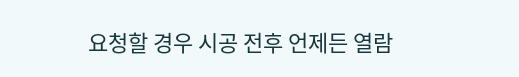요청할 경우 시공 전후 언제든 열람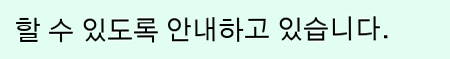할 수 있도록 안내하고 있습니다.